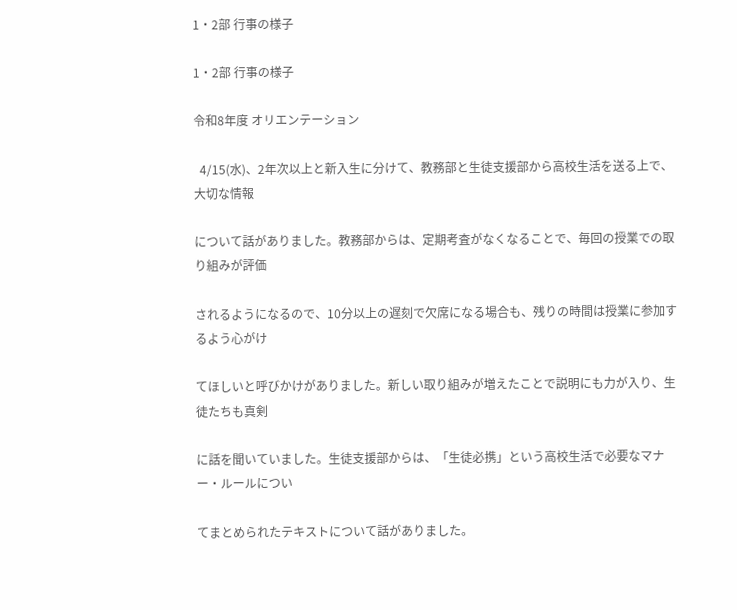1・2部 行事の様子

1・2部 行事の様子

令和8年度 オリエンテーション

  4/15(水)、2年次以上と新入生に分けて、教務部と生徒支援部から高校生活を送る上で、大切な情報

について話がありました。教務部からは、定期考査がなくなることで、毎回の授業での取り組みが評価

されるようになるので、10分以上の遅刻で欠席になる場合も、残りの時間は授業に参加するよう心がけ

てほしいと呼びかけがありました。新しい取り組みが増えたことで説明にも力が入り、生徒たちも真剣

に話を聞いていました。生徒支援部からは、「生徒必携」という高校生活で必要なマナー・ルールについ

てまとめられたテキストについて話がありました。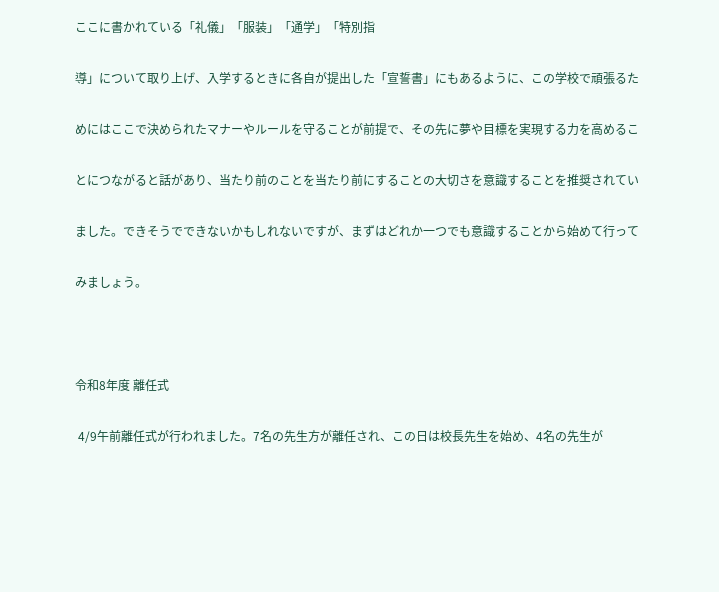ここに書かれている「礼儀」「服装」「通学」「特別指

導」について取り上げ、入学するときに各自が提出した「宣誓書」にもあるように、この学校で頑張るた

めにはここで決められたマナーやルールを守ることが前提で、その先に夢や目標を実現する力を高めるこ

とにつながると話があり、当たり前のことを当たり前にすることの大切さを意識することを推奨されてい

ました。できそうでできないかもしれないですが、まずはどれか一つでも意識することから始めて行って

みましょう。



令和8年度 離任式

 4/9午前離任式が行われました。7名の先生方が離任され、この日は校長先生を始め、4名の先生が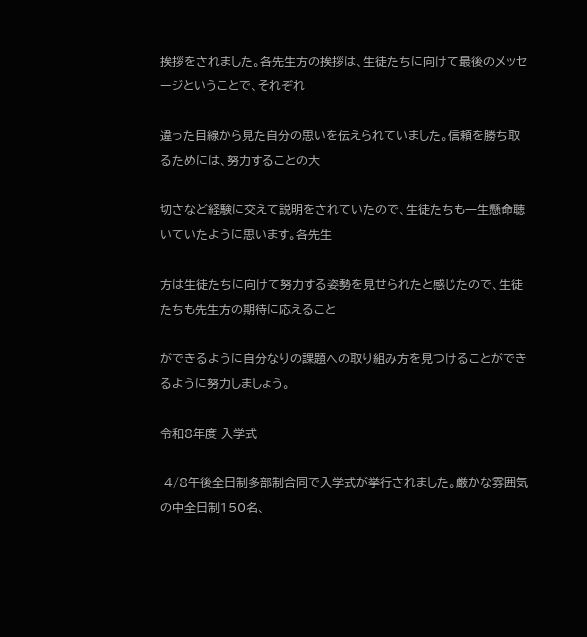挨拶をされました。各先生方の挨拶は、生徒たちに向けて最後のメッセージということで、それぞれ

違った目線から見た自分の思いを伝えられていました。信頼を勝ち取るためには、努力することの大

切さなど経験に交えて説明をされていたので、生徒たちも一生懸命聴いていたように思います。各先生

方は生徒たちに向けて努力する姿勢を見せられたと感じたので、生徒たちも先生方の期待に応えること

ができるように自分なりの課題への取り組み方を見つけることができるように努力しましょう。

令和8年度 入学式

 4/8午後全日制多部制合同で入学式が挙行されました。厳かな雰囲気の中全日制150名、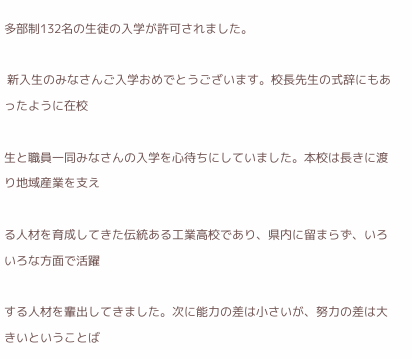多部制132名の生徒の入学が許可されました。

 新入生のみなさんご入学おめでとうございます。校長先生の式辞にもあったように在校

生と職員一同みなさんの入学を心待ちにしていました。本校は長きに渡り地域産業を支え

る人材を育成してきた伝統ある工業高校であり、県内に留まらず、いろいろな方面で活躍

する人材を輩出してきました。次に能力の差は小さいが、努力の差は大きいということば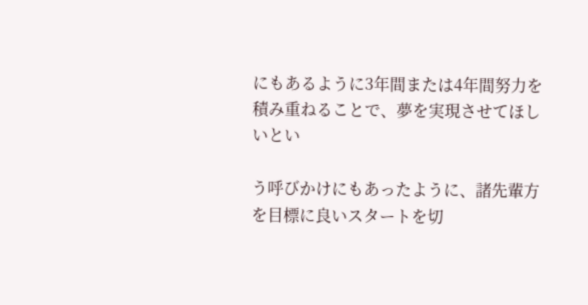にもあるように3年間または4年間努力を積み重ねることで、夢を実現させてほしいとい

う呼びかけにもあったように、諸先輩方を目標に良いスタートを切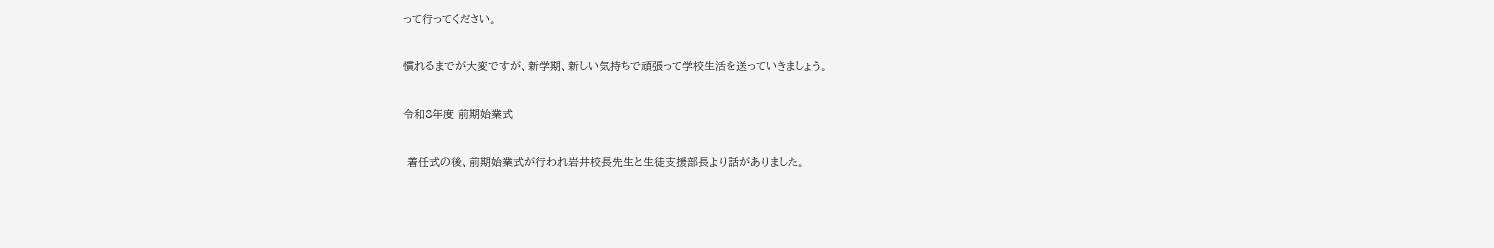って行ってください。

慣れるまでが大変ですが、新学期、新しい気持ちで頑張って学校生活を送っていきましょう。

令和8年度 前期始業式

 着任式の後、前期始業式が行われ岩井校長先生と生徒支援部長より話がありました。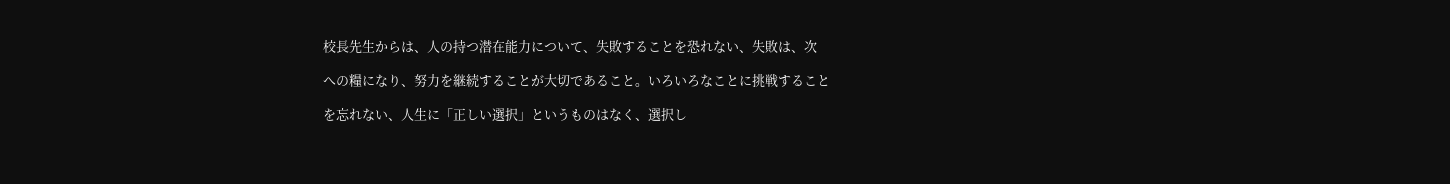校長先生からは、人の持つ潜在能力について、失敗することを恐れない、失敗は、次

への糧になり、努力を継続することが大切であること。いろいろなことに挑戦すること

を忘れない、人生に「正しい選択」というものはなく、選択し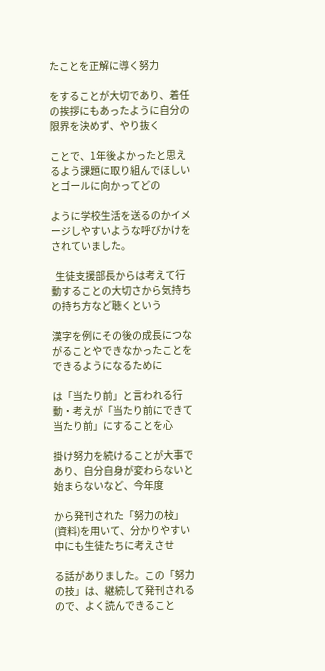たことを正解に導く努力

をすることが大切であり、着任の挨拶にもあったように自分の限界を決めず、やり抜く

ことで、1年後よかったと思えるよう課題に取り組んでほしいとゴールに向かってどの

ように学校生活を送るのかイメージしやすいような呼びかけをされていました。

  生徒支援部長からは考えて行動することの大切さから気持ちの持ち方など聴くという

漢字を例にその後の成長につながることやできなかったことをできるようになるために

は「当たり前」と言われる行動・考えが「当たり前にできて当たり前」にすることを心

掛け努力を続けることが大事であり、自分自身が変わらないと始まらないなど、今年度

から発刊された「努力の枝」(資料)を用いて、分かりやすい中にも生徒たちに考えさせ

る話がありました。この「努力の技」は、継続して発刊されるので、よく読んできること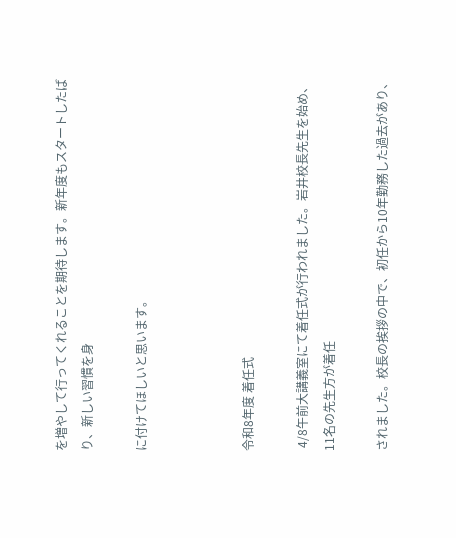を増やして行ってくれることを期待します。新年度もスタートしたばり、新しい習慣を身

に付けてほしいと思います。



令和8年度 着任式

 4/8午前大講義室にて着任式が行われました。岩井校長先生を始め、11名の先生方が着任

されました。校長の挨拶の中で、初任から10年勤務した過去があり、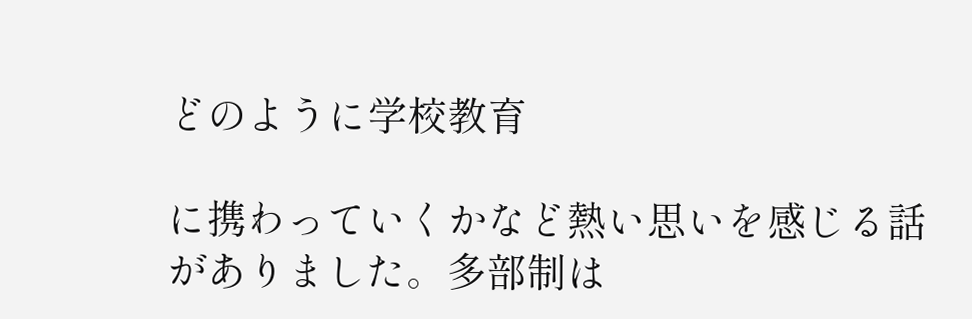どのように学校教育

に携わっていくかなど熱い思いを感じる話がありました。多部制は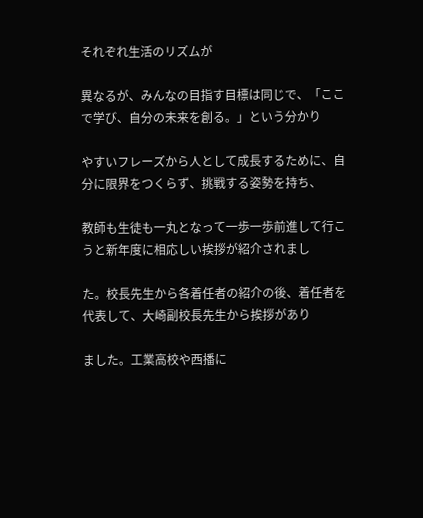それぞれ生活のリズムが

異なるが、みんなの目指す目標は同じで、「ここで学び、自分の未来を創る。」という分かり

やすいフレーズから人として成長するために、自分に限界をつくらず、挑戦する姿勢を持ち、

教師も生徒も一丸となって一歩一歩前進して行こうと新年度に相応しい挨拶が紹介されまし

た。校長先生から各着任者の紹介の後、着任者を代表して、大崎副校長先生から挨拶があり

ました。工業高校や西播に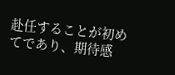赴任することが初めてであり、期待感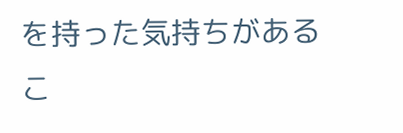を持った気持ちがあるこ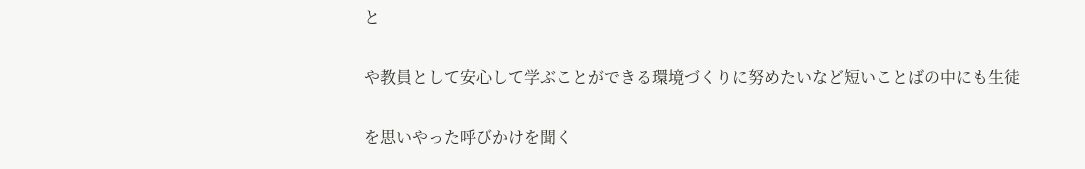と

や教員として安心して学ぶことができる環境づくりに努めたいなど短いことばの中にも生徒

を思いやった呼びかけを聞く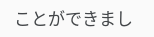ことができまし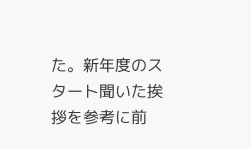た。新年度のスタート聞いた挨拶を参考に前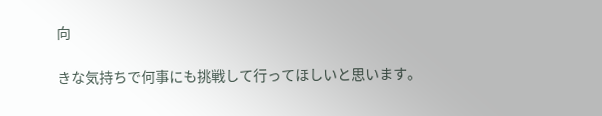向

きな気持ちで何事にも挑戦して行ってほしいと思います。